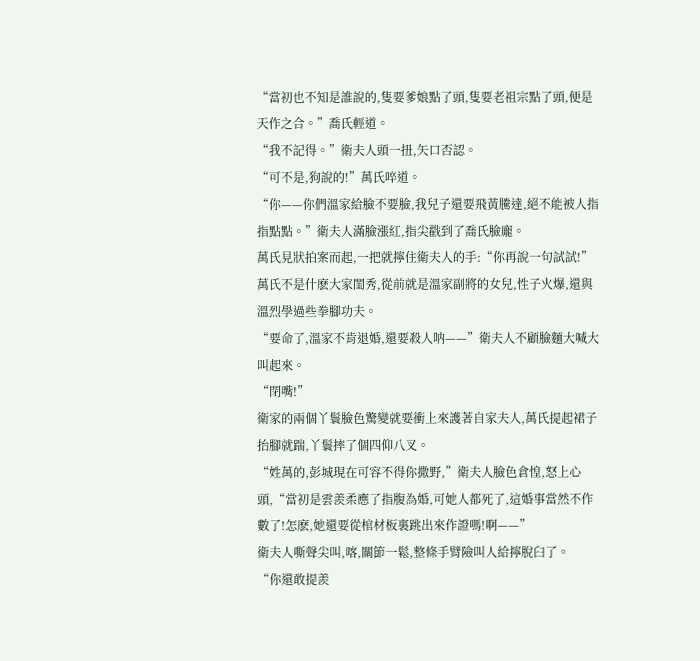“當初也不知是誰說的,隻要爹娘點了頭,隻要老祖宗點了頭,便是天作之合。”喬氏輕道。
“我不記得。”衛夫人頭一扭,矢口否認。
“可不是,狗說的!”萬氏啐道。
“你——你們溫家給臉不要臉,我兒子還要飛黃騰達,絕不能被人指指點點。”衛夫人滿臉漲紅,指尖戳到了喬氏臉龐。
萬氏見狀拍案而起,一把就擰住衛夫人的手:“你再說一句試試!”
萬氏不是什麽大家閨秀,從前就是溫家副將的女兒,性子火爆,還與溫烈學過些拳腳功夫。
“要命了,溫家不肯退婚,還要殺人呐——”衛夫人不顧臉麵大喊大叫起來。
“閉嘴!”
衛家的兩個丫鬟臉色驚變就要衝上來護著自家夫人,萬氏提起裙子抬腳就踹,丫鬟摔了個四仰八叉。
“姓萬的,彭城現在可容不得你撒野,”衛夫人臉色倉惶,怒上心頭,“當初是雲羨柔應了指腹為婚,可她人都死了,這婚事當然不作數了!怎麽,她還要從棺材板裏跳出來作證嗎!啊——”
衛夫人嘶聲尖叫,喀,關節一鬆,整條手臂險叫人給擰脫臼了。
“你還敢提羨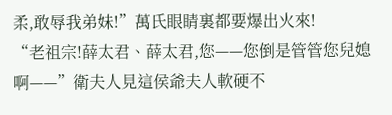柔,敢辱我弟妹!”萬氏眼睛裏都要爆出火來!
“老祖宗!薛太君、薛太君,您——您倒是管管您兒媳啊——”衛夫人見這侯爺夫人軟硬不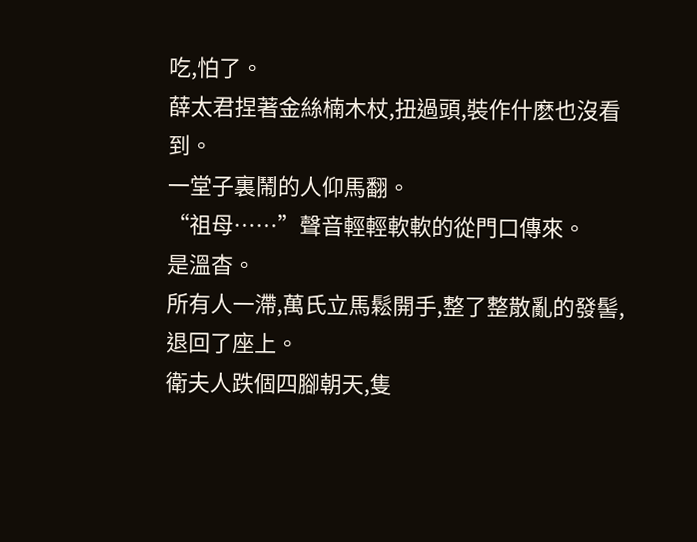吃,怕了。
薛太君捏著金絲楠木杖,扭過頭,裝作什麽也沒看到。
一堂子裏鬧的人仰馬翻。
“祖母……”聲音輕輕軟軟的從門口傳來。
是溫杳。
所有人一滯,萬氏立馬鬆開手,整了整散亂的發髻,退回了座上。
衛夫人跌個四腳朝天,隻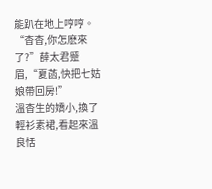能趴在地上哼哼。
“杳杳,你怎麽來了?”薛太君蹙眉,“夏菡,快把七姑娘帶回房!”
溫杳生的嬌小,換了輕衫素裙,看起來溫良恬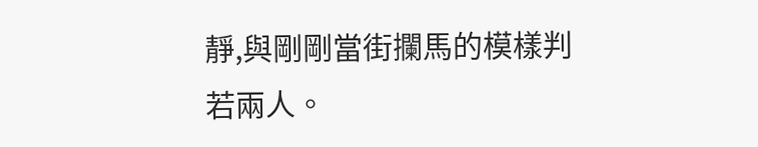靜,與剛剛當街攔馬的模樣判若兩人。